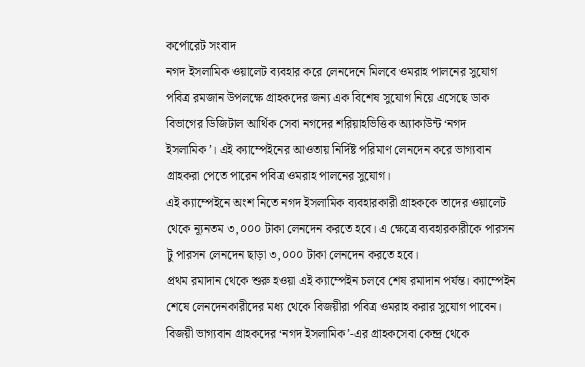কর্পোরেট সংবাদ
নগদ ইসলামিক ওয়ালেট ব্যবহার করে লেনদেনে মিলবে ওমরাহ পালনের সুযোগ
পবিত্র রমজান উপলক্ষে গ্রাহকদের জন্য এক বিশেষ সুযোগ নিয়ে এসেছে ডাক বিভাগের ডিজিটাল আর্থিক সেবা নগদের শরিয়াহভিত্তিক অ্যাকাউন্ট ‘নগদ ইসলামিক’। এই ক্যাম্পেইনের আওতায় নির্দিষ্ট পরিমাণ লেনদেন করে ভাগ্যবান গ্রাহকরা পেতে পারেন পবিত্র ওমরাহ পালনের সুযোগ।
এই ক্যাম্পেইনে অংশ নিতে নগদ ইসলামিক ব্যবহারকারী গ্রাহককে তাদের ওয়ালেট থেকে ন্যূনতম ৩,০০০ টাকা লেনদেন করতে হবে। এ ক্ষেত্রে ব্যবহারকারীকে পারসন টু পারসন লেনদেন ছাড়া ৩,০০০ টাকা লেনদেন করতে হবে।
প্রথম রমাদান থেকে শুরু হওয়া এই ক্যাম্পেইন চলবে শেষ রমাদান পর্যন্ত। ক্যাম্পেইন শেষে লেনদেনকারীদের মধ্য থেকে বিজয়ীরা পবিত্র ওমরাহ করার সুযোগ পাবেন। বিজয়ী ভাগ্যবান গ্রাহকদের ‘নগদ ইসলামিক’-এর গ্রাহকসেবা কেন্দ্র থেকে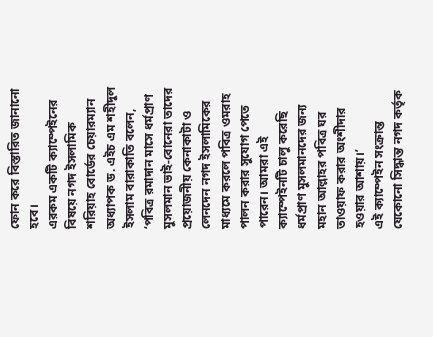ফোন করে বিস্তারিত জানানো হবে।
এরকম একটি ক্যাম্পেইনের বিষয়ে নগদ ইসলামিক শরিয়াহ বোর্ডের চেয়ারম্যান অধ্যাপক ড. এইচ এম শহীদুল ইসলাম বারাকাতি বলেন, ‘পবিত্র রমাদান মাসে ধর্মপ্রাণ মুসলমান ভাই-বোনেরা তাদের প্রয়োজনীয় কেনাকাটা ও লেনদেন নগদ ইসলামিকের মাধ্যমে করলে পবিত্র ওমরাহ পালন করার সুযোগ পেতে পারেন। আমরা এই ক্যাম্পেইনটি চালু করেছি ধর্মপ্রাণ মুসলমানদের জন্য মহান আল্লাহর পবিত্র ঘর তাওয়াফ করার অংশীদার হওয়ার আশায়।’
এই ক্যাম্পেইন সংক্রান্ত যেকোনো সিদ্ধান্ত নগদ কর্তৃক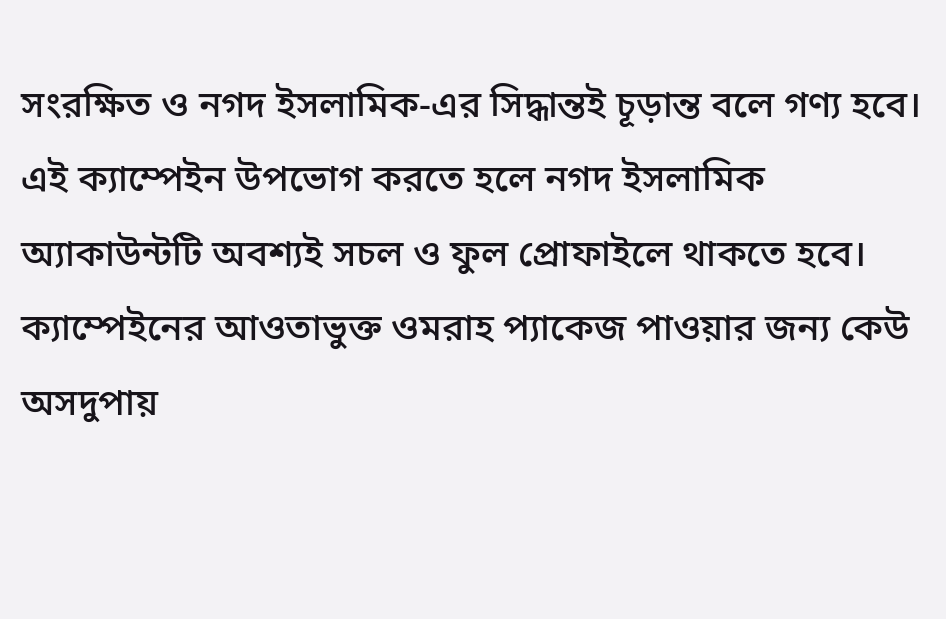সংরক্ষিত ও নগদ ইসলামিক-এর সিদ্ধান্তই চূড়ান্ত বলে গণ্য হবে। এই ক্যাম্পেইন উপভোগ করতে হলে নগদ ইসলামিক অ্যাকাউন্টটি অবশ্যই সচল ও ফুল প্রোফাইলে থাকতে হবে।
ক্যাম্পেইনের আওতাভুক্ত ওমরাহ প্যাকেজ পাওয়ার জন্য কেউ অসদুপায়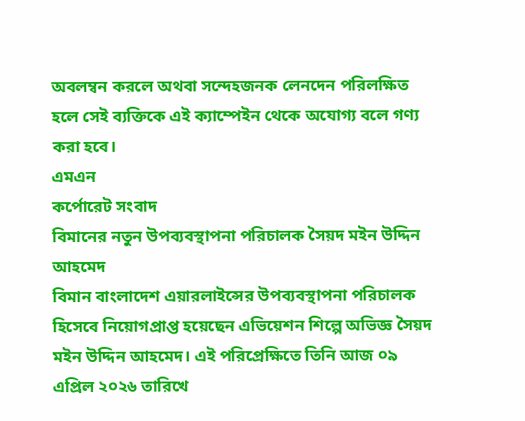অবলম্বন করলে অথবা সন্দেহজনক লেনদেন পরিলক্ষিত হলে সেই ব্যক্তিকে এই ক্যাম্পেইন থেকে অযোগ্য বলে গণ্য করা হবে।
এমএন
কর্পোরেট সংবাদ
বিমানের নতুন উপব্যবস্থাপনা পরিচালক সৈয়দ মইন উদ্দিন আহমেদ
বিমান বাংলাদেশ এয়ারলাইন্সের উপব্যবস্থাপনা পরিচালক হিসেবে নিয়োগপ্রাপ্ত হয়েছেন এভিয়েশন শিল্পে অভিজ্ঞ সৈয়দ মইন উদ্দিন আহমেদ। এই পরিপ্রেক্ষিতে তিনি আজ ০৯ এপ্রিল ২০২৬ তারিখে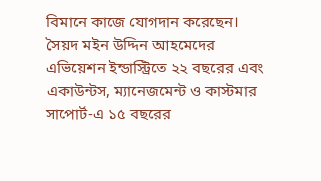বিমানে কাজে যোগদান করেছেন।
সৈয়দ মইন উদ্দিন আহমেদের এভিয়েশন ইন্ডাস্ট্রিতে ২২ বছরের এবং একাউন্টস, ম্যানেজমেন্ট ও কাস্টমার সাপোর্ট-এ ১৫ বছরের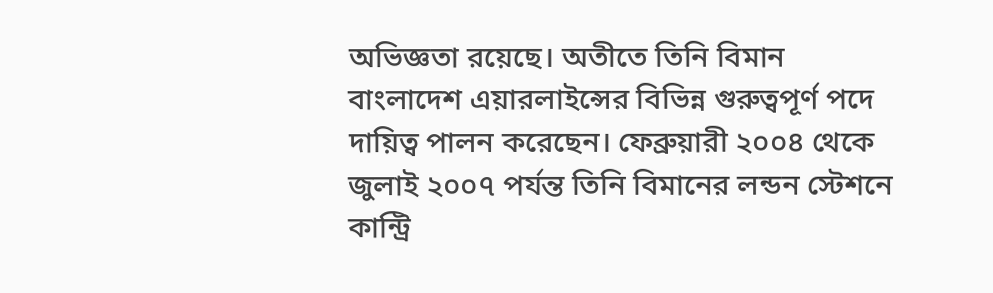অভিজ্ঞতা রয়েছে। অতীতে তিনি বিমান বাংলাদেশ এয়ারলাইন্সের বিভিন্ন গুরুত্বপূর্ণ পদে দায়িত্ব পালন করেছেন। ফেব্রুয়ারী ২০০৪ থেকে জুলাই ২০০৭ পর্যন্ত তিনি বিমানের লন্ডন স্টেশনে কান্ট্রি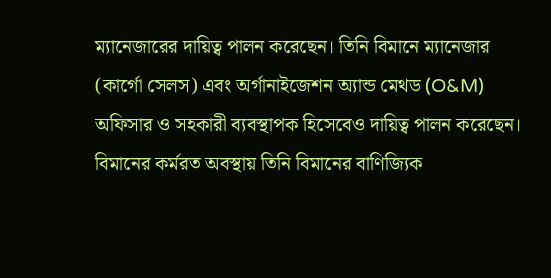ম্যানেজারের দায়িত্ব পালন করেছেন। তিনি বিমানে ম্যানেজার (কার্গো সেলস) এবং অর্গানাইজেশন অ্যান্ড মেথড (O&M) অফিসার ও সহকারী ব্যবস্থাপক হিসেবেও দায়িত্ব পালন করেছেন।
বিমানের কর্মরত অবস্থায় তিনি বিমানের বাণিজ্যিক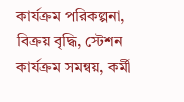কার্যক্রম পরিকল্পনা, বিক্রয় বৃদ্ধি, স্টেশন কার্যক্রম সমন্বয়, কর্মী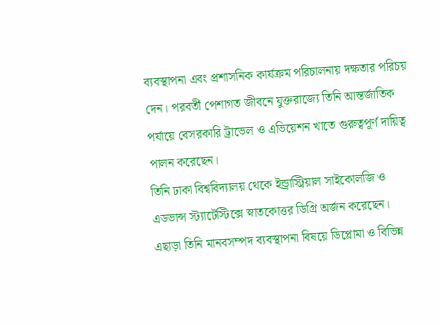ব্যবস্থাপনা এবং প্রশাসনিক কার্যক্রম পরিচালনায় দক্ষতার পরিচয় দেন। পরবর্তী পেশাগত জীবনে যুক্তরাজ্যে তিনি আন্তর্জাতিক পর্যায়ে বেসরকারি ট্রাভেল ও এভিয়েশন খাতে গুরুত্বপূর্ণ দায়িত্ব পালন করেছেন।
তিনি ঢাকা বিশ্ববিদ্যালয় থেকে ইন্ড্রাস্ট্রিয়াল সাইকোলজি ও এডভান্স স্ট্যাটেস্টিক্সে স্নাতকোত্তর ডিগ্রি অর্জন করেছেন। এছাড়া তিনি মানবসম্পদ ব্যবস্থাপনা বিষয়ে ডিপ্লোমা ও বিভিন্ন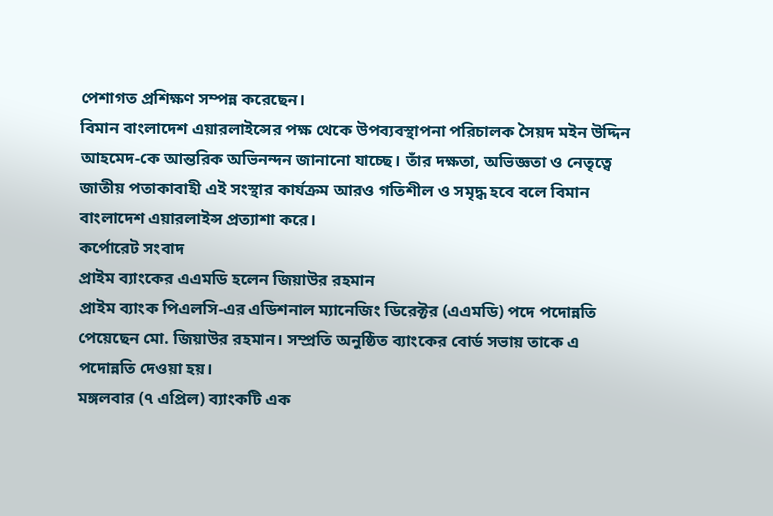পেশাগত প্রশিক্ষণ সম্পন্ন করেছেন।
বিমান বাংলাদেশ এয়ারলাইন্সের পক্ষ থেকে উপব্যবস্থাপনা পরিচালক সৈয়দ মইন উদ্দিন আহমেদ-কে আন্তরিক অভিনন্দন জানানো যাচ্ছে। তাঁর দক্ষতা, অভিজ্ঞতা ও নেতৃত্বে জাতীয় পতাকাবাহী এই সংস্থার কার্যক্রম আরও গতিশীল ও সমৃদ্ধ হবে বলে বিমান বাংলাদেশ এয়ারলাইন্স প্রত্যাশা করে।
কর্পোরেট সংবাদ
প্রাইম ব্যাংকের এএমডি হলেন জিয়াউর রহমান
প্রাইম ব্যাংক পিএলসি-এর এডিশনাল ম্যানেজিং ডিরেক্টর (এএমডি) পদে পদোন্নতি পেয়েছেন মো. জিয়াউর রহমান। সম্প্রতি অনুষ্ঠিত ব্যাংকের বোর্ড সভায় তাকে এ পদোন্নতি দেওয়া হয়।
মঙ্গলবার (৭ এপ্রিল) ব্যাংকটি এক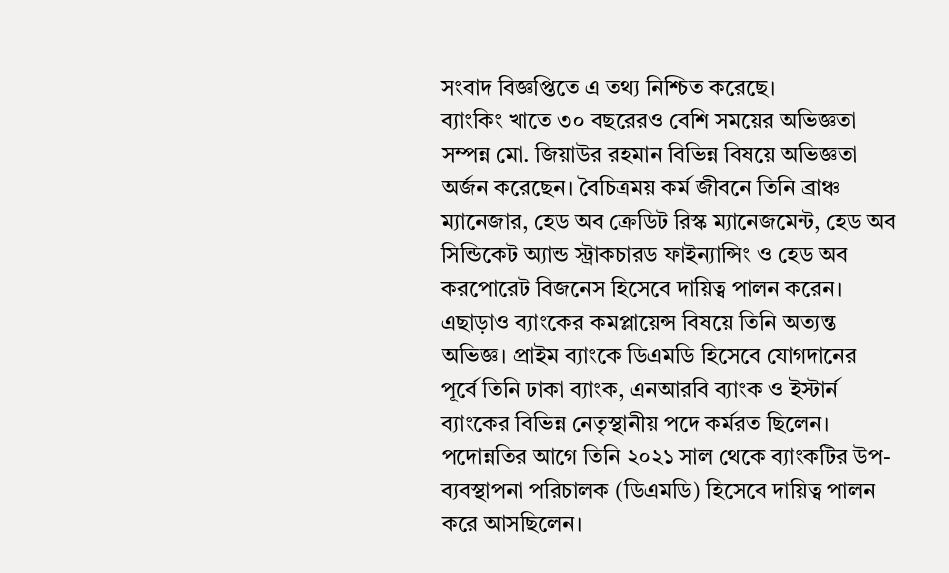সংবাদ বিজ্ঞপ্তিতে এ তথ্য নিশ্চিত করেছে।
ব্যাংকিং খাতে ৩০ বছরেরও বেশি সময়ের অভিজ্ঞতা সম্পন্ন মো. জিয়াউর রহমান বিভিন্ন বিষয়ে অভিজ্ঞতা অর্জন করেছেন। বৈচিত্রময় কর্ম জীবনে তিনি ব্রাঞ্চ ম্যানেজার, হেড অব ক্রেডিট রিস্ক ম্যানেজমেন্ট, হেড অব সিন্ডিকেট অ্যান্ড স্ট্রাকচারড ফাইন্যান্সিং ও হেড অব করপোরেট বিজনেস হিসেবে দায়িত্ব পালন করেন। এছাড়াও ব্যাংকের কমপ্লায়েন্স বিষয়ে তিনি অত্যন্ত অভিজ্ঞ। প্রাইম ব্যাংকে ডিএমডি হিসেবে যোগদানের পূর্বে তিনি ঢাকা ব্যাংক, এনআরবি ব্যাংক ও ইস্টার্ন ব্যাংকের বিভিন্ন নেতৃস্থানীয় পদে কর্মরত ছিলেন।
পদোন্নতির আগে তিনি ২০২১ সাল থেকে ব্যাংকটির উপ-ব্যবস্থাপনা পরিচালক (ডিএমডি) হিসেবে দায়িত্ব পালন করে আসছিলেন।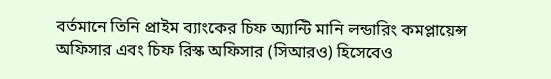বর্তমানে তিনি প্রাইম ব্যাংকের চিফ অ্যান্টি মানি লন্ডারিং কমপ্লায়েন্স অফিসার এবং চিফ রিস্ক অফিসার (সিআরও) হিসেবেও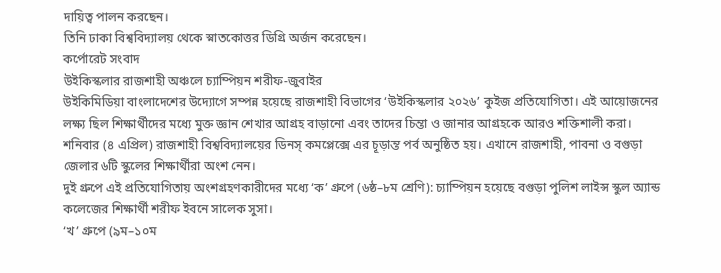দায়িত্ব পালন করছেন।
তিনি ঢাকা বিশ্ববিদ্যালয় থেকে স্নাতকোত্তর ডিগ্রি অর্জন করেছেন।
কর্পোরেট সংবাদ
উইকিস্কলার রাজশাহী অঞ্চলে চ্যাম্পিয়ন শরীফ-জুবাইর
উইকিমিডিয়া বাংলাদেশের উদ্যোগে সম্পন্ন হয়েছে রাজশাহী বিভাগের ‘উইকিস্কলার ২০২৬’ কুইজ প্রতিযোগিতা। এই আয়োজনের লক্ষ্য ছিল শিক্ষার্থীদের মধ্যে মুক্ত জ্ঞান শেখার আগ্রহ বাড়ানো এবং তাদের চিন্তা ও জানার আগ্রহকে আরও শক্তিশালী করা।
শনিবার (৪ এপ্রিল) রাজশাহী বিশ্ববিদ্যালয়ের ডিনস্ কমপ্লেক্সে এর চূড়ান্ত পর্ব অনুষ্ঠিত হয়। এখানে রাজশাহী, পাবনা ও বগুড়া জেলার ৬টি স্কুলের শিক্ষার্থীরা অংশ নেন।
দুই গ্রুপে এই প্রতিযোগিতায় অংশগ্রহণকারীদের মধ্যে ‘ক’ গ্রুপে (৬ষ্ঠ–৮ম শ্রেণি): চ্যাম্পিয়ন হয়েছে বগুড়া পুলিশ লাইন্স স্কুল অ্যান্ড কলেজের শিক্ষার্থী শরীফ ইবনে সালেক সুসা।
‘খ’ গ্রুপে (৯ম–১০ম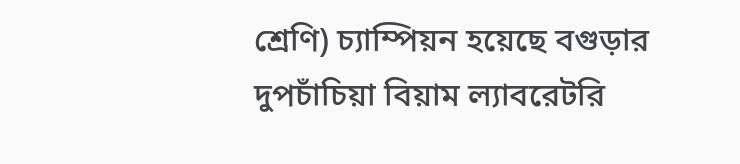শ্রেণি) চ্যাম্পিয়ন হয়েছে বগুড়ার দুপচাঁচিয়া বিয়াম ল্যাবরেটরি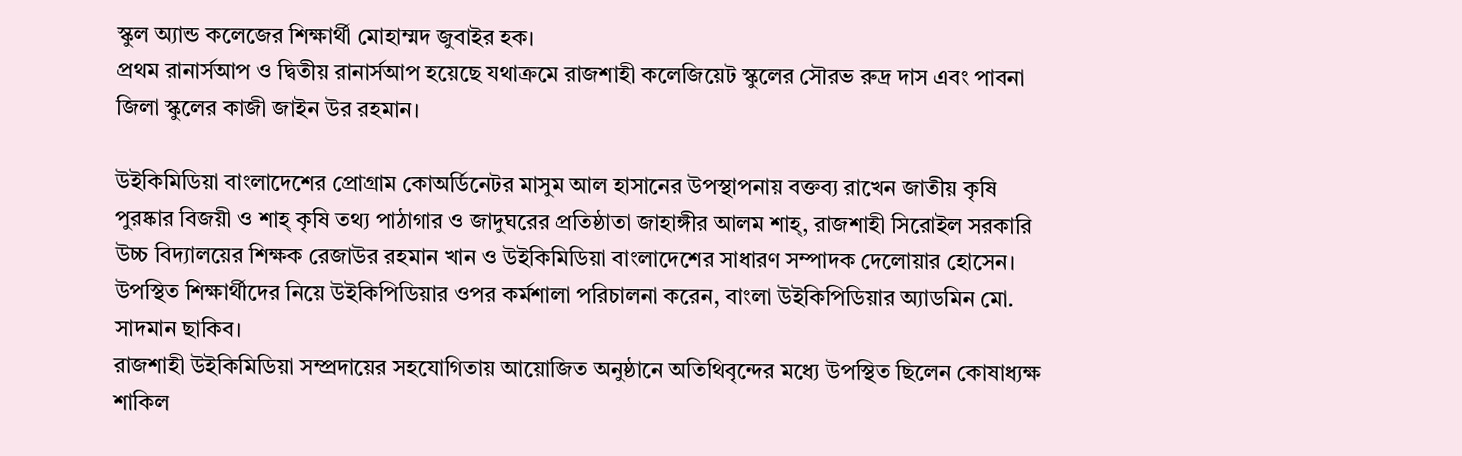স্কুল অ্যান্ড কলেজের শিক্ষার্থী মোহাম্মদ জুবাইর হক।
প্রথম রানার্সআপ ও দ্বিতীয় রানার্সআপ হয়েছে যথাক্রমে রাজশাহী কলেজিয়েট স্কুলের সৌরভ রুদ্র দাস এবং পাবনা জিলা স্কুলের কাজী জাইন উর রহমান।

উইকিমিডিয়া বাংলাদেশের প্রোগ্রাম কোঅর্ডিনেটর মাসুম আল হাসানের উপস্থাপনায় বক্তব্য রাখেন জাতীয় কৃষি পুরষ্কার বিজয়ী ও শাহ্ কৃষি তথ্য পাঠাগার ও জাদুঘরের প্রতিষ্ঠাতা জাহাঙ্গীর আলম শাহ্, রাজশাহী সিরোইল সরকারি উচ্চ বিদ্যালয়ের শিক্ষক রেজাউর রহমান খান ও উইকিমিডিয়া বাংলাদেশের সাধারণ সম্পাদক দেলোয়ার হোসেন।
উপস্থিত শিক্ষার্থীদের নিয়ে উইকিপিডিয়ার ওপর কর্মশালা পরিচালনা করেন, বাংলা উইকিপিডিয়ার অ্যাডমিন মো. সাদমান ছাকিব।
রাজশাহী উইকিমিডিয়া সম্প্রদায়ের সহযোগিতায় আয়োজিত অনুষ্ঠানে অতিথিবৃন্দের মধ্যে উপস্থিত ছিলেন কোষাধ্যক্ষ শাকিল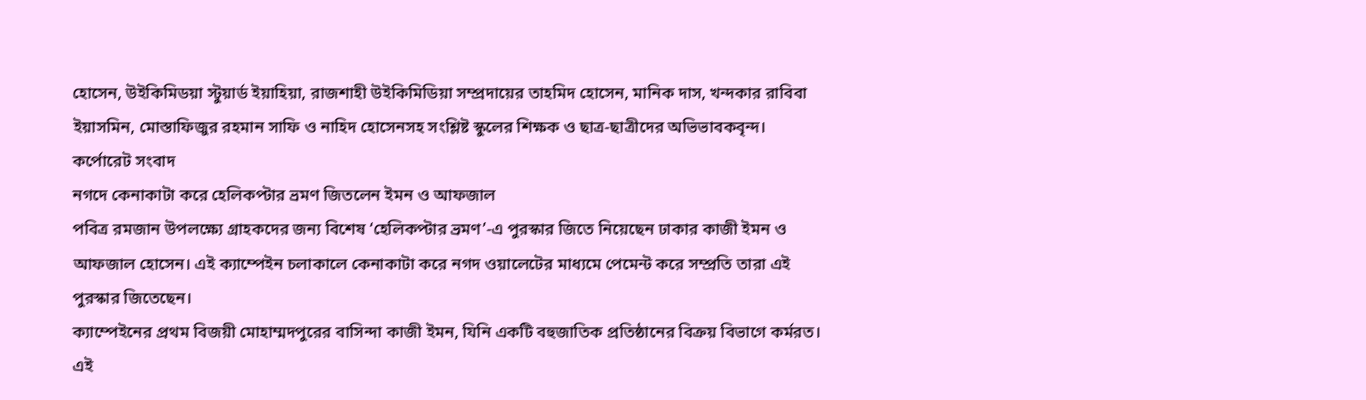হোসেন, উইকিমিডয়া স্টুয়ার্ড ইয়াহিয়া, রাজশাহী উইকিমিডিয়া সম্প্রদায়ের তাহমিদ হোসেন, মানিক দাস, খন্দকার রাবিবা ইয়াসমিন, মোস্তাফিজুর রহমান সাফি ও নাহিদ হোসেনসহ সংশ্লিষ্ট স্কুলের শিক্ষক ও ছাত্র-ছাত্রীদের অভিভাবকবৃন্দ।
কর্পোরেট সংবাদ
নগদে কেনাকাটা করে হেলিকপ্টার ভ্রমণ জিতলেন ইমন ও আফজাল
পবিত্র রমজান উপলক্ষ্যে গ্রাহকদের জন্য বিশেষ ‘হেলিকপ্টার ভ্রমণ’-এ পুরস্কার জিতে নিয়েছেন ঢাকার কাজী ইমন ও আফজাল হোসেন। এই ক্যাম্পেইন চলাকালে কেনাকাটা করে নগদ ওয়ালেটের মাধ্যমে পেমেন্ট করে সম্প্রতি তারা এই পুরস্কার জিতেছেন।
ক্যাম্পেইনের প্রথম বিজয়ী মোহাম্মদপুরের বাসিন্দা কাজী ইমন, যিনি একটি বহুজাতিক প্রতিষ্ঠানের বিক্রয় বিভাগে কর্মরত। এই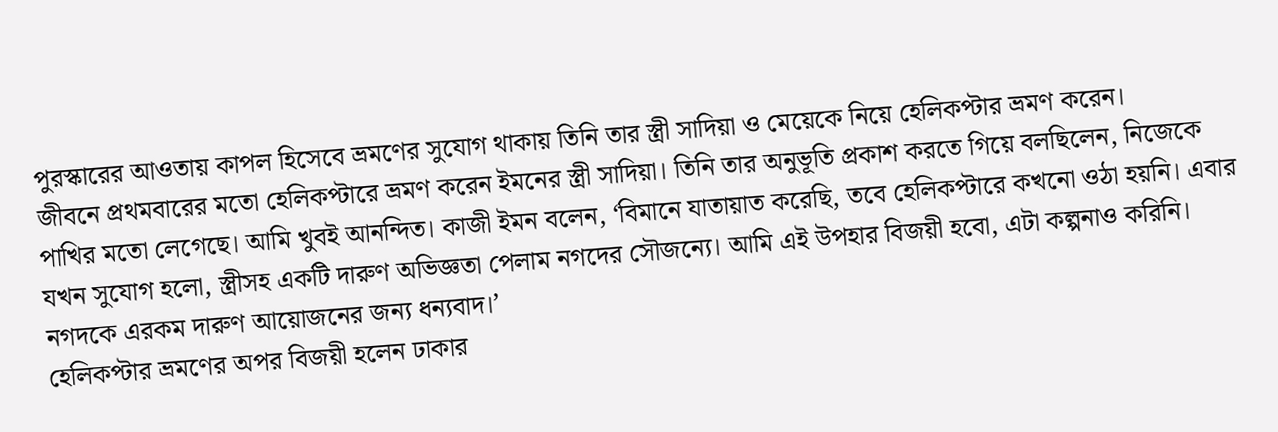পুরস্কারের আওতায় কাপল হিসেবে ভ্রমণের সুযোগ থাকায় তিনি তার স্ত্রী সাদিয়া ও মেয়েকে নিয়ে হেলিকপ্টার ভ্রমণ করেন।
জীবনে প্রথমবারের মতো হেলিকপ্টারে ভ্রমণ করেন ইমনের স্ত্রী সাদিয়া। তিনি তার অনুভূতি প্রকাশ করতে গিয়ে বলছিলেন, নিজেকে পাখির মতো লেগেছে। আমি খুবই আনন্দিত। কাজী ইমন বলেন, ‘বিমানে যাতায়াত করেছি, তবে হেলিকপ্টারে কখনো ওঠা হয়নি। এবার যখন সুযোগ হলো, স্ত্রীসহ একটি দারুণ অভিজ্ঞতা পেলাম নগদের সৌজন্যে। আমি এই উপহার বিজয়ী হবো, এটা কল্পনাও করিনি। নগদকে এরকম দারুণ আয়োজনের জন্য ধন্যবাদ।’
হেলিকপ্টার ভ্রমণের অপর বিজয়ী হলেন ঢাকার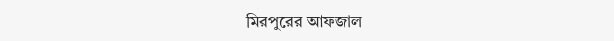মিরপুরের আফজাল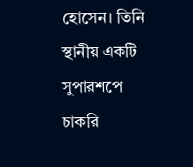হোসেন। তিনি স্থানীয় একটি সুপারশপে চাকরি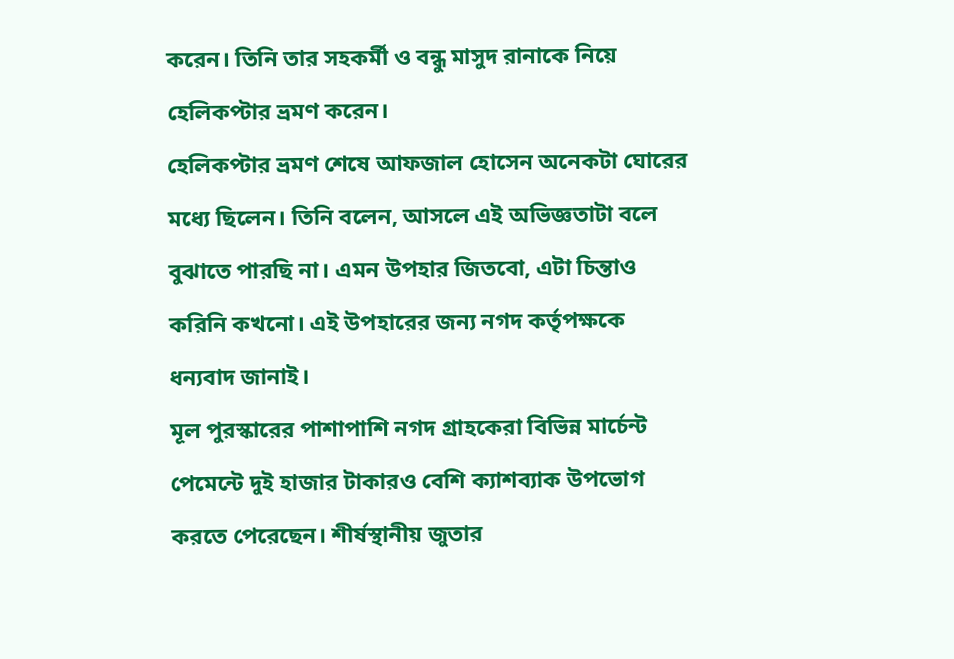করেন। তিনি তার সহকর্মী ও বন্ধু মাসুদ রানাকে নিয়ে হেলিকপ্টার ভ্রমণ করেন।
হেলিকপ্টার ভ্রমণ শেষে আফজাল হোসেন অনেকটা ঘোরের মধ্যে ছিলেন। তিনি বলেন, আসলে এই অভিজ্ঞতাটা বলে বুঝাতে পারছি না। এমন উপহার জিতবো, এটা চিন্তাও করিনি কখনো। এই উপহারের জন্য নগদ কর্তৃপক্ষকে ধন্যবাদ জানাই।
মূল পুরস্কারের পাশাপাশি নগদ গ্রাহকেরা বিভিন্ন মার্চেন্ট পেমেন্টে দুই হাজার টাকারও বেশি ক্যাশব্যাক উপভোগ করতে পেরেছেন। শীর্ষস্থানীয় জুতার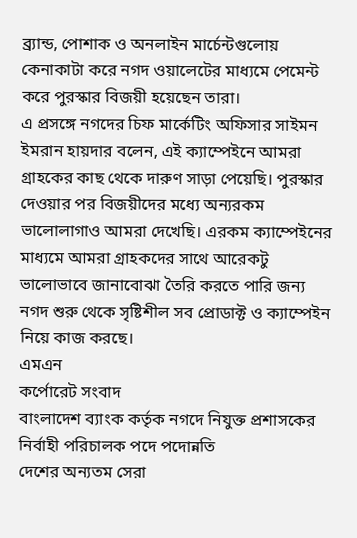ব্র্যান্ড, পোশাক ও অনলাইন মার্চেন্টগুলোয় কেনাকাটা করে নগদ ওয়ালেটের মাধ্যমে পেমেন্ট করে পুরস্কার বিজয়ী হয়েছেন তারা।
এ প্রসঙ্গে নগদের চিফ মার্কেটিং অফিসার সাইমন ইমরান হায়দার বলেন, এই ক্যাম্পেইনে আমরা গ্রাহকের কাছ থেকে দারুণ সাড়া পেয়েছি। পুরস্কার দেওয়ার পর বিজয়ীদের মধ্যে অন্যরকম ভালোলাগাও আমরা দেখেছি। এরকম ক্যাম্পেইনের মাধ্যমে আমরা গ্রাহকদের সাথে আরেকটু ভালোভাবে জানাবোঝা তৈরি করতে পারি জন্য নগদ শুরু থেকে সৃষ্টিশীল সব প্রোডাক্ট ও ক্যাম্পেইন নিয়ে কাজ করছে।
এমএন
কর্পোরেট সংবাদ
বাংলাদেশ ব্যাংক কর্তৃক নগদে নিযুক্ত প্রশাসকের নির্বাহী পরিচালক পদে পদোন্নতি
দেশের অন্যতম সেরা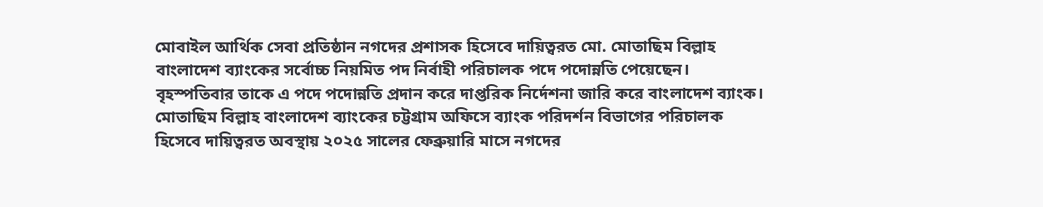মোবাইল আর্থিক সেবা প্রতিষ্ঠান নগদের প্রশাসক হিসেবে দায়িত্বরত মো. মোতাছিম বিল্লাহ বাংলাদেশ ব্যাংকের সর্বোচ্চ নিয়মিত পদ নির্বাহী পরিচালক পদে পদোন্নতি পেয়েছেন। বৃহস্পতিবার তাকে এ পদে পদোন্নতি প্রদান করে দাপ্তরিক নির্দেশনা জারি করে বাংলাদেশ ব্যাংক। মোতাছিম বিল্লাহ বাংলাদেশ ব্যাংকের চট্টগ্রাম অফিসে ব্যাংক পরিদর্শন বিভাগের পরিচালক হিসেবে দায়িত্বরত অবস্থায় ২০২৫ সালের ফেব্রুয়ারি মাসে নগদের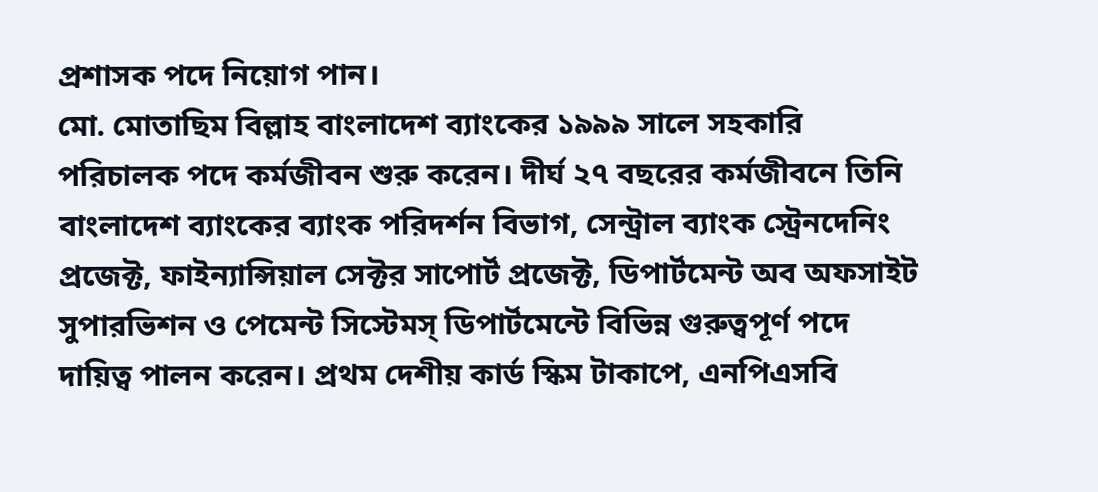প্রশাসক পদে নিয়োগ পান।
মো. মোতাছিম বিল্লাহ বাংলাদেশ ব্যাংকের ১৯৯৯ সালে সহকারি পরিচালক পদে কর্মজীবন শুরু করেন। দীর্ঘ ২৭ বছরের কর্মজীবনে তিনি বাংলাদেশ ব্যাংকের ব্যাংক পরিদর্শন বিভাগ, সেন্ট্রাল ব্যাংক স্ট্রেনদেনিং প্রজেক্ট, ফাইন্যান্সিয়াল সেক্টর সাপোর্ট প্রজেক্ট, ডিপার্টমেন্ট অব অফসাইট সুপারভিশন ও পেমেন্ট সিস্টেমস্ ডিপার্টমেন্টে বিভিন্ন গুরুত্বপূর্ণ পদে দায়িত্ব পালন করেন। প্রথম দেশীয় কার্ড স্কিম টাকাপে, এনপিএসবি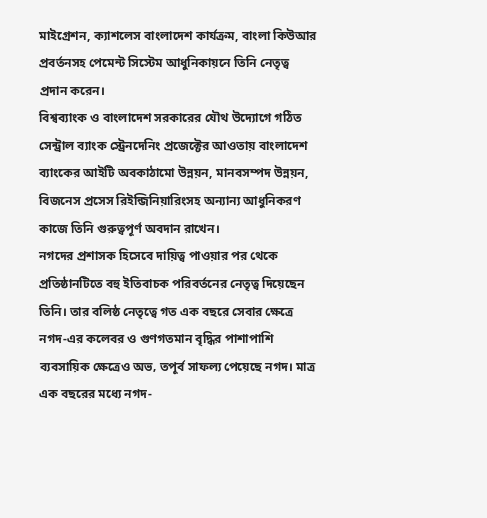মাইগ্রেশন, ক্যাশলেস বাংলাদেশ কার্যক্রম, বাংলা কিউআর প্রবর্তনসহ পেমেন্ট সিস্টেম আধুনিকায়নে তিনি নেতৃত্ব প্রদান করেন।
বিশ্বব্যাংক ও বাংলাদেশ সরকারের যৌথ উদ্যোগে গঠিত সেন্ট্রাল ব্যাংক স্ট্রেনদেনিং প্রজেক্টের আওতায় বাংলাদেশ ব্যাংকের আইটি অবকাঠামো উন্নয়ন, মানবসম্পদ উন্নয়ন, বিজনেস প্রসেস রিইন্জিনিয়ারিংসহ অন্যান্য আধুনিকরণ কাজে তিনি গুরুত্বপূর্ণ অবদান রাখেন।
নগদের প্রশাসক হিসেবে দায়িত্ব পাওয়ার পর থেকে প্রতিষ্ঠানটিতে বহু ইতিবাচক পরিবর্তনের নেতৃত্ব দিয়েছেন তিনি। তার বলিষ্ঠ নেতৃত্বে গত এক বছরে সেবার ক্ষেত্রে নগদ-এর কলেবর ও গুণগতমান বৃদ্ধির পাশাপাশি ব্যবসায়িক ক্ষেত্রেও অভ‚ তপূর্ব সাফল্য পেয়েছে নগদ। মাত্র এক বছরের মধ্যে নগদ-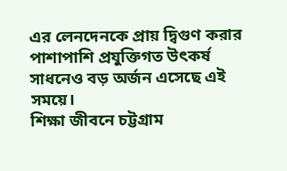এর লেনদেনকে প্রায় দ্বিগুণ করার পাশাপাশি প্রযুক্তিগত উৎকর্ষ সাধনেও বড় অর্জন এসেছে এই সময়ে।
শিক্ষা জীবনে চট্টগ্রাম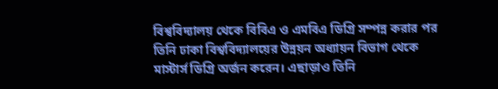বিশ্ববিদ্যালয় থেকে বিবিএ ও এমবিএ ডিগ্রি সম্পন্ন করার পর তিনি ঢাকা বিশ্ববিদ্যালয়ের উন্নয়ন অধ্যায়ন বিভাগ থেকে মাস্টার্স ডিগ্রি অর্জন করেন। এছাড়াও তিনি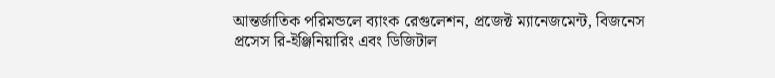আন্তর্জাতিক পরিমন্ডলে ব্যাংক রেগুলেশন, প্রজেক্ট ম্যানেজমেন্ট, বিজনেস প্রসেস রি-ইঞ্জিনিয়ারিং এবং ডিজিটাল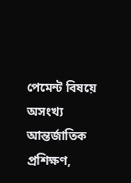পেমেন্ট বিষয়ে অসংখ্য আন্তর্জাতিক প্রশিক্ষণ,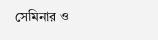সেমিনার ও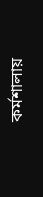কর্মশালায়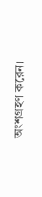অংশগ্রহণ করেন।